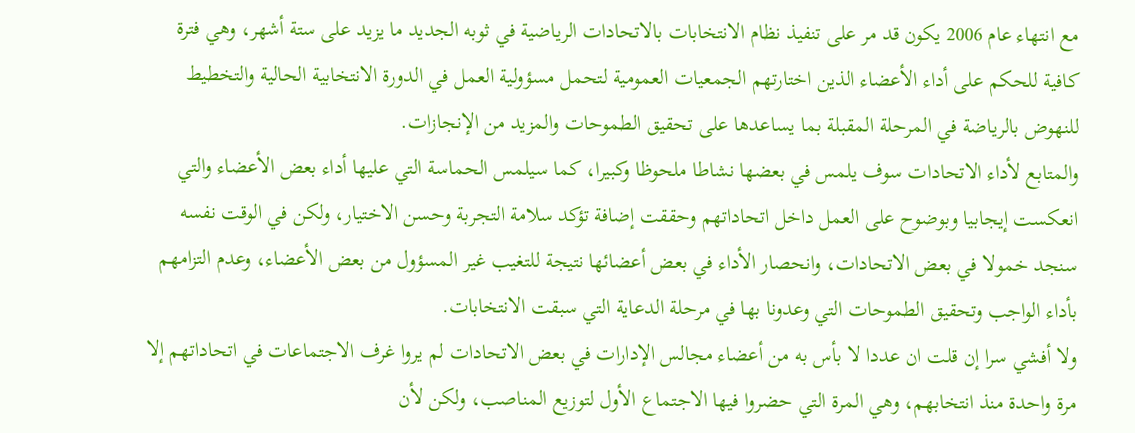مع انتهاء عام 2006 يكون قد مر على تنفيذ نظام الانتخابات بالاتحادات الرياضية في ثوبه الجديد ما يزيد على ستة أشهر، وهي فترة كافية للحكم على أداء الأعضاء الذين اختارتهم الجمعيات العمومية لتحمل مسؤولية العمل في الدورة الانتخابية الحالية والتخطيط للنهوض بالرياضة في المرحلة المقبلة بما يساعدها على تحقيق الطموحات والمزيد من الإنجازات.
والمتابع لأداء الاتحادات سوف يلمس في بعضها نشاطا ملحوظا وكبيرا، كما سيلمس الحماسة التي عليها أداء بعض الأعضاء والتي انعكست إيجابيا وبوضوح على العمل داخل اتحاداتهم وحققت إضافة تؤكد سلامة التجربة وحسن الاختيار، ولكن في الوقت نفسه سنجد خمولا في بعض الاتحادات، وانحصار الأداء في بعض أعضائها نتيجة للتغيب غير المسؤول من بعض الأعضاء، وعدم التزامهم بأداء الواجب وتحقيق الطموحات التي وعدونا بها في مرحلة الدعاية التي سبقت الانتخابات.
ولا أفشي سرا إن قلت ان عددا لا بأس به من أعضاء مجالس الإدارات في بعض الاتحادات لم يروا غرف الاجتماعات في اتحاداتهم إلا مرة واحدة منذ انتخابهم، وهي المرة التي حضروا فيها الاجتماع الأول لتوزيع المناصب، ولكن لأن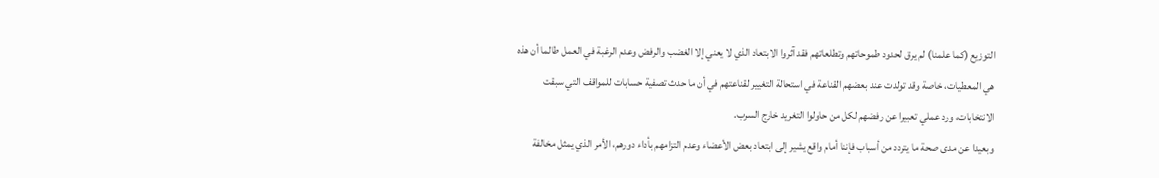التوزيع (كما علمنا) لم يرق لحدود طموحاتهم وتطلعاتهم فقد آثروا الابتعاد الذي لا يعني إلا الغضب والرفض وعدم الرغبة في العمل طالما أن هذه هي المعطيات، خاصة وقد تولدت عند بعضهم القناعة في استحالة التغيير لقناعتهم في أن ما حدث تصفية حسابات للمواقف التي سبقت الانتخابات، ورد عملي تعبيرا عن رفضهم لكل من حاولوا التغريد خارج السرب.
وبعيدا عن مدى صحة ما يتردد من أسباب فإننا أمام واقع يشير إلى ابتعاد بعض الأعضاء وعدم التزامهم بأداء دورهم، الأمر الذي يمثل مخالفة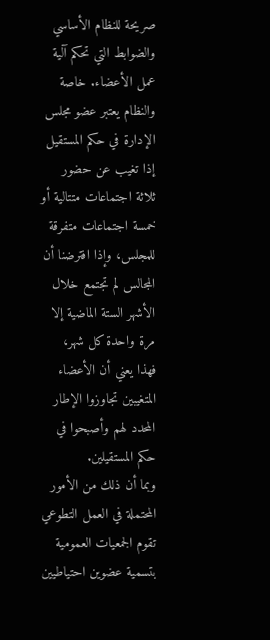صريحة للنظام الأساسي والضوابط التي تحكم آلية عمل الأعضاء. خاصة والنظام يعتبر عضو مجلس الإدارة في حكم المستقيل إذا تغيب عن حضور ثلاثة اجتماعات متتالية أو خمسة اجتماعات متفرقة للمجلس، وإذا افترضنا أن المجالس لم تجتمع خلال الأشهر الستة الماضية إلا مرة واحدة كل شهر، فهذا يعني أن الأعضاء المتغيبين تجاوزوا الإطار المحدد لهم وأصبحوا في حكم المستقيلين.
وبما أن ذلك من الأمور المحتملة في العمل التطوعي تقوم الجمعيات العمومية بتسمية عضوين احتياطيين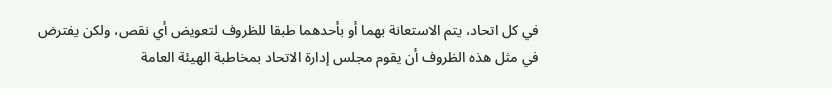في كل اتحاد، يتم الاستعانة بهما أو بأحدهما طبقا للظروف لتعويض أي نقص، ولكن يفترض في مثل هذه الظروف أن يقوم مجلس إدارة الاتحاد بمخاطبة الهيئة العامة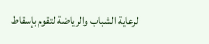لرعاية الشباب والرياضة لتقوم بإسقاط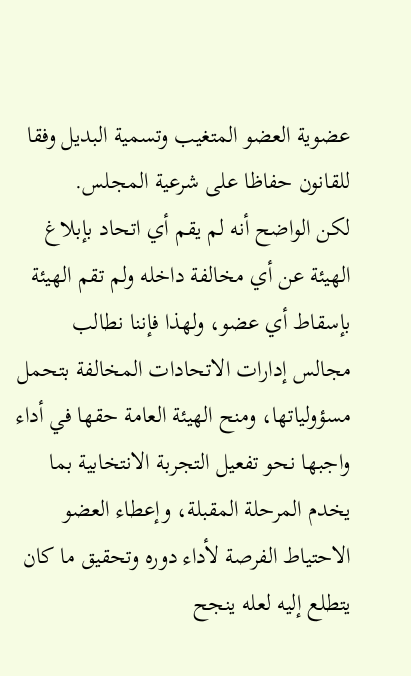عضوية العضو المتغيب وتسمية البديل وفقا للقانون حفاظا على شرعية المجلس.
لكن الواضح أنه لم يقم أي اتحاد بإبلاغ الهيئة عن أي مخالفة داخله ولم تقم الهيئة بإسقاط أي عضو، ولهذا فإننا نطالب مجالس إدارات الاتحادات المخالفة بتحمل مسؤولياتها، ومنح الهيئة العامة حقها في أداء واجبها نحو تفعيل التجربة الانتخابية بما يخدم المرحلة المقبلة، وإعطاء العضو الاحتياط الفرصة لأداء دوره وتحقيق ما كان يتطلع إليه لعله ينجح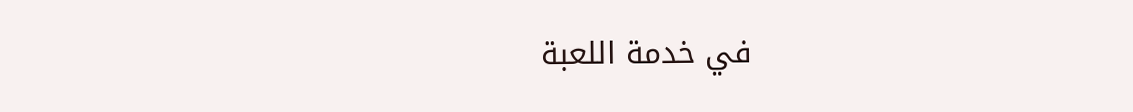في خدمة اللعبة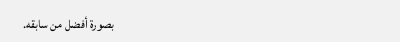بصورة أفضل من سابقه.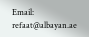Email: refaat@albayan.ae